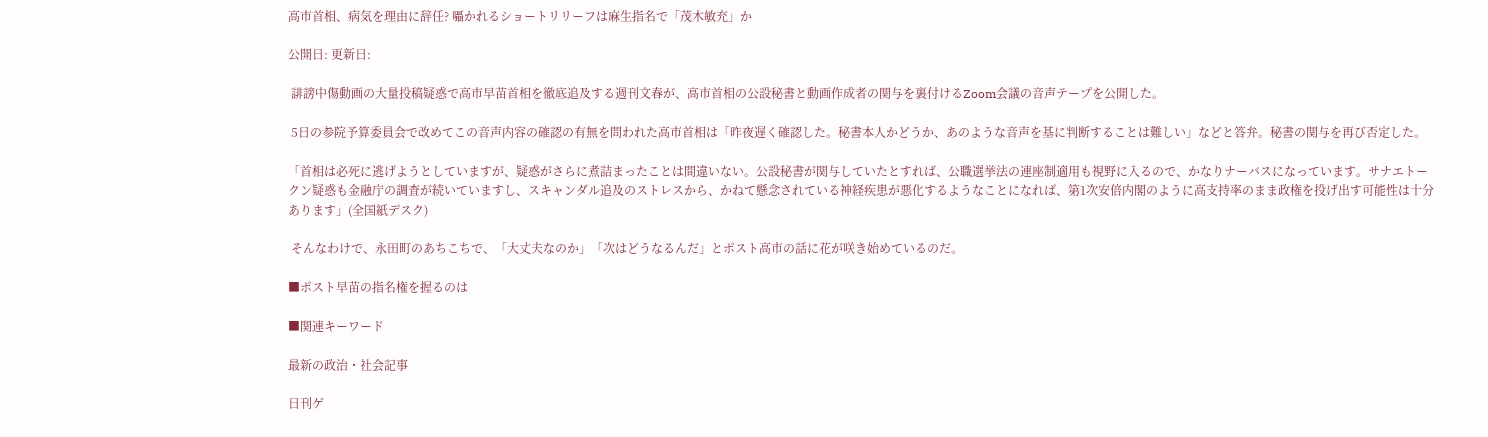高市首相、病気を理由に辞任? 囁かれるショートリリーフは麻生指名で「茂木敏充」か

公開日: 更新日:

 誹謗中傷動画の大量投稿疑惑で高市早苗首相を徹底追及する週刊文春が、高市首相の公設秘書と動画作成者の関与を裏付けるZoom会議の音声テープを公開した。

 5日の参院予算委員会で改めてこの音声内容の確認の有無を問われた高市首相は「昨夜遅く確認した。秘書本人かどうか、あのような音声を基に判断することは難しい」などと答弁。秘書の関与を再び否定した。

「首相は必死に逃げようとしていますが、疑惑がさらに煮詰まったことは間違いない。公設秘書が関与していたとすれば、公職選挙法の連座制適用も視野に入るので、かなりナーバスになっています。サナエトークン疑惑も金融庁の調査が続いていますし、スキャンダル追及のストレスから、かねて懸念されている神経疾患が悪化するようなことになれば、第1次安倍内閣のように高支持率のまま政権を投げ出す可能性は十分あります」(全国紙デスク)

 そんなわけで、永田町のあちこちで、「大丈夫なのか」「次はどうなるんだ」とポスト高市の話に花が咲き始めているのだ。

■ポスト早苗の指名権を握るのは

■関連キーワード

最新の政治・社会記事

日刊ゲ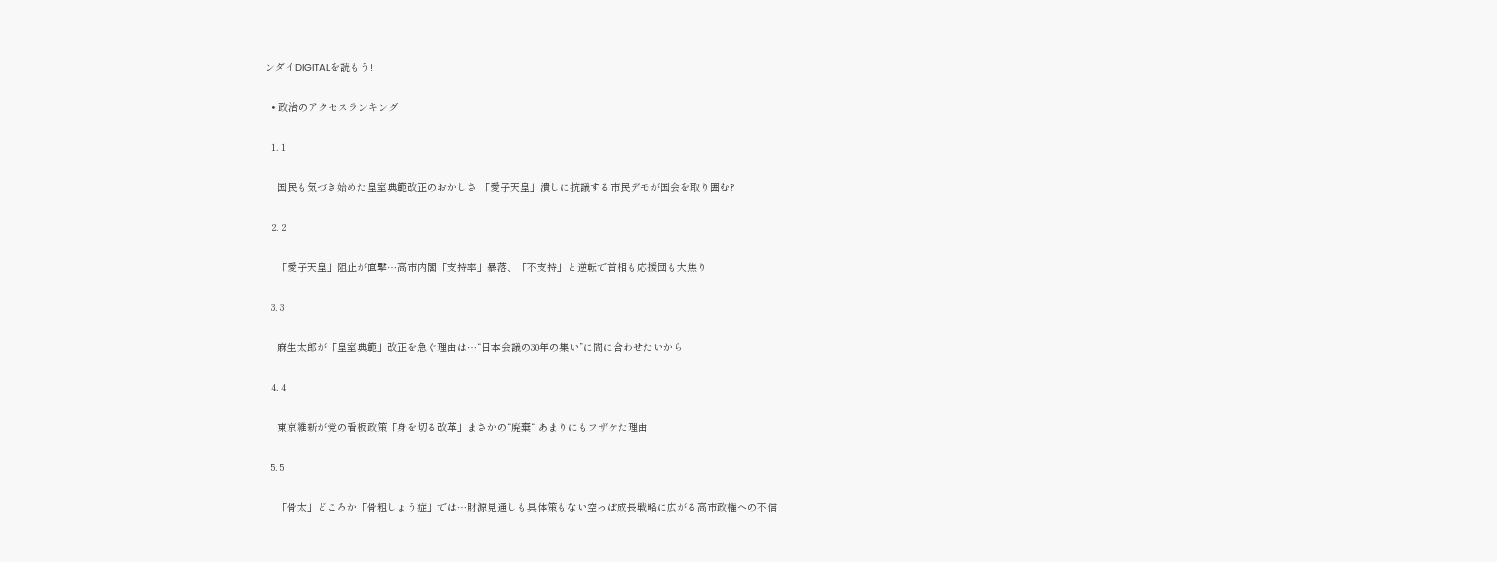ンダイDIGITALを読もう!

  • 政治のアクセスランキング

  1. 1

    国民も気づき始めた皇室典範改正のおかしさ 「愛子天皇」潰しに抗議する市民デモが国会を取り囲む?

  2. 2

    「愛子天皇」阻止が直撃…高市内閣「支持率」暴落、「不支持」と逆転で首相も応援団も大焦り

  3. 3

    麻生太郎が「皇室典範」改正を急ぐ理由は…“日本会議の30年の集い”に間に合わせたいから

  4. 4

    東京維新が党の看板政策「身を切る改革」まさかの“廃棄“ あまりにもフザケた理由

  5. 5

    「骨太」どころか「骨粗しょう症」では…財源見通しも具体策もない空っぽ成長戦略に広がる高市政権への不信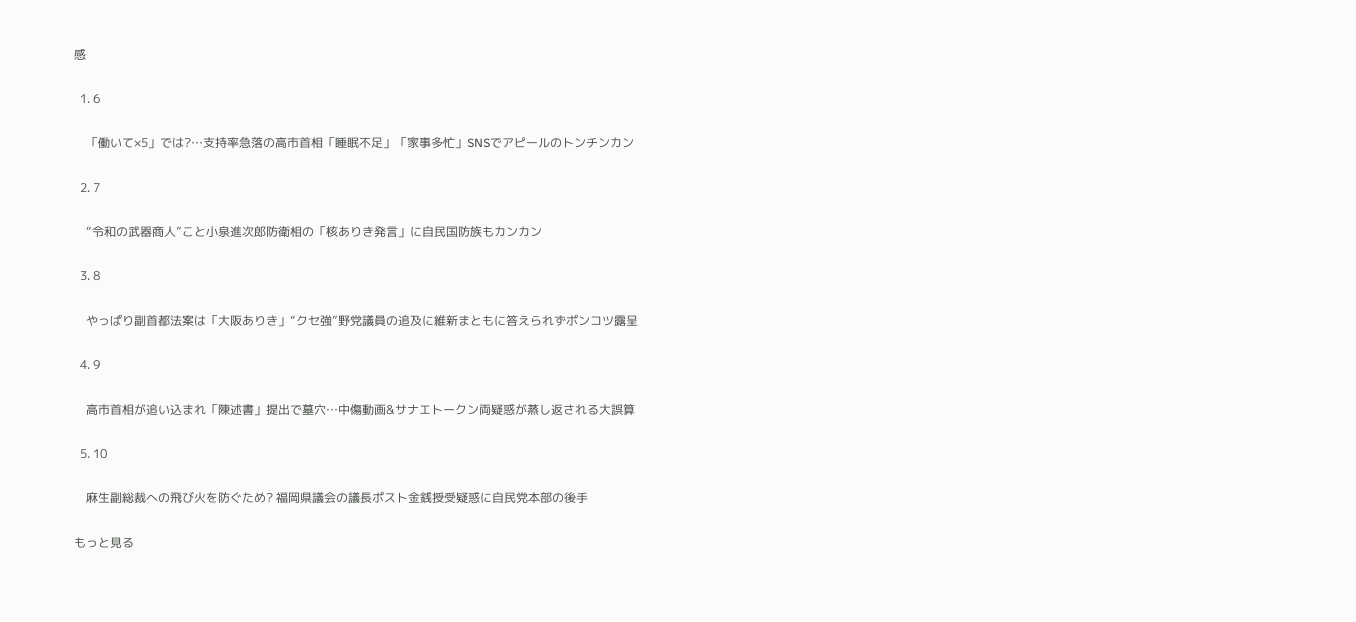感

  1. 6

    「働いて×5」では?…支持率急落の高市首相「睡眠不足」「家事多忙」SNSでアピールのトンチンカン

  2. 7

    “令和の武器商人”こと小泉進次郎防衛相の「核ありき発言」に自民国防族もカンカン

  3. 8

    やっぱり副首都法案は「大阪ありき」“クセ強”野党議員の追及に維新まともに答えられずポンコツ露呈

  4. 9

    高市首相が追い込まれ「陳述書」提出で墓穴…中傷動画&サナエトークン両疑惑が蒸し返される大誤算

  5. 10

    麻生副総裁への飛び火を防ぐため? 福岡県議会の議長ポスト金銭授受疑惑に自民党本部の後手

もっと見る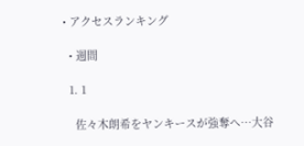• アクセスランキング

  • 週間

  1. 1

    佐々木朗希をヤンキースが強奪へ…大谷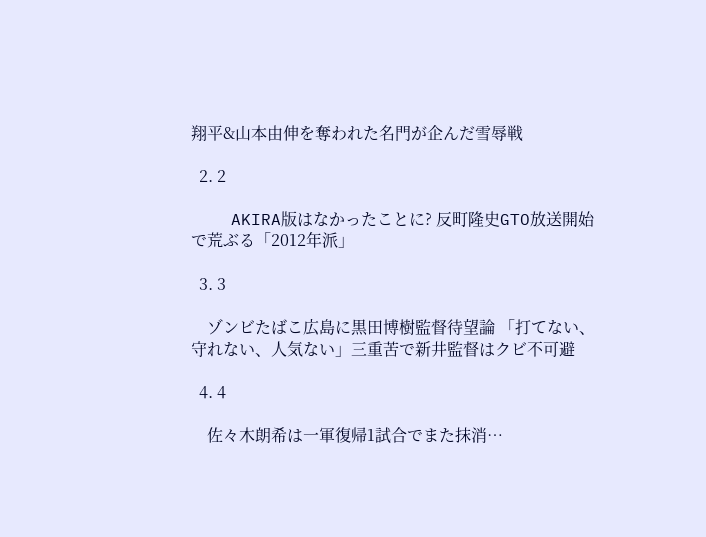翔平&山本由伸を奪われた名門が企んだ雪辱戦

  2. 2

    AKIRA版はなかったことに? 反町隆史GTO放送開始で荒ぶる「2012年派」

  3. 3

    ゾンビたばこ広島に黒田博樹監督待望論 「打てない、守れない、人気ない」三重苦で新井監督はクビ不可避

  4. 4

    佐々木朗希は一軍復帰1試合でまた抹消…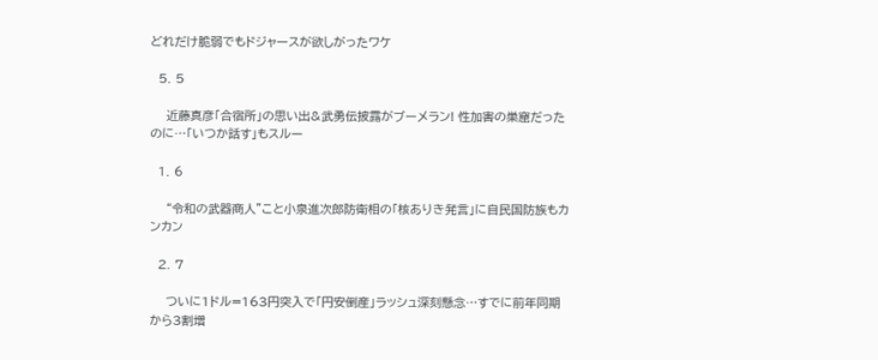どれだけ脆弱でもドジャースが欲しがったワケ

  5. 5

    近藤真彦「合宿所」の思い出&武勇伝披露がブーメラン! 性加害の巣窟だったのに…「いつか話す」もスルー

  1. 6

    “令和の武器商人”こと小泉進次郎防衛相の「核ありき発言」に自民国防族もカンカン

  2. 7

    ついに1ドル=163円突入で「円安倒産」ラッシュ深刻懸念…すでに前年同期から3割増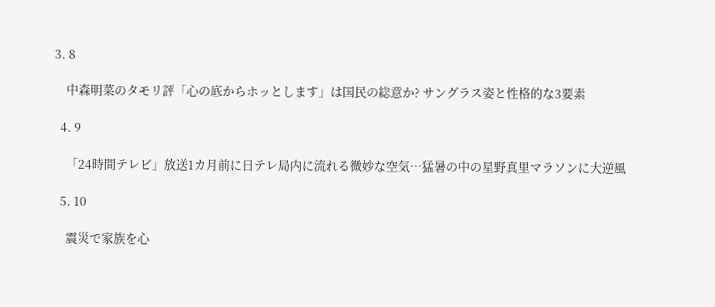3. 8

    中森明菜のタモリ評「心の底からホッとします」は国民の総意か? サングラス姿と性格的な3要素

  4. 9

    「24時間テレビ」放送1カ月前に日テレ局内に流れる微妙な空気…猛暑の中の星野真里マラソンに大逆風

  5. 10

    震災で家族を心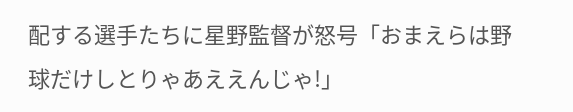配する選手たちに星野監督が怒号「おまえらは野球だけしとりゃあええんじゃ!」